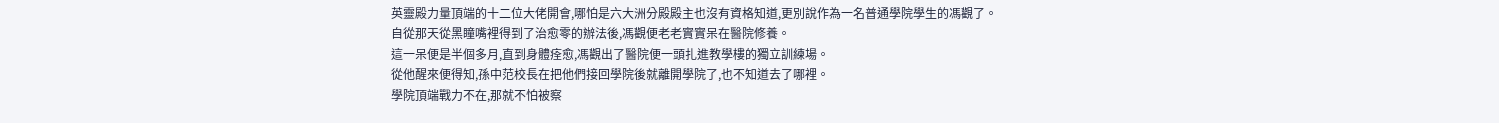英靈殿力量頂端的十二位大佬開會,哪怕是六大洲分殿殿主也沒有資格知道,更別說作為一名普通學院學生的馮觀了。
自從那天從黑瞳嘴裡得到了治愈零的辦法後,馮觀便老老實實呆在醫院修養。
這一呆便是半個多月,直到身體痊愈,馮觀出了醫院便一頭扎進教學樓的獨立訓練場。
從他醒來便得知,孫中范校長在把他們接回學院後就離開學院了,也不知道去了哪裡。
學院頂端戰力不在,那就不怕被察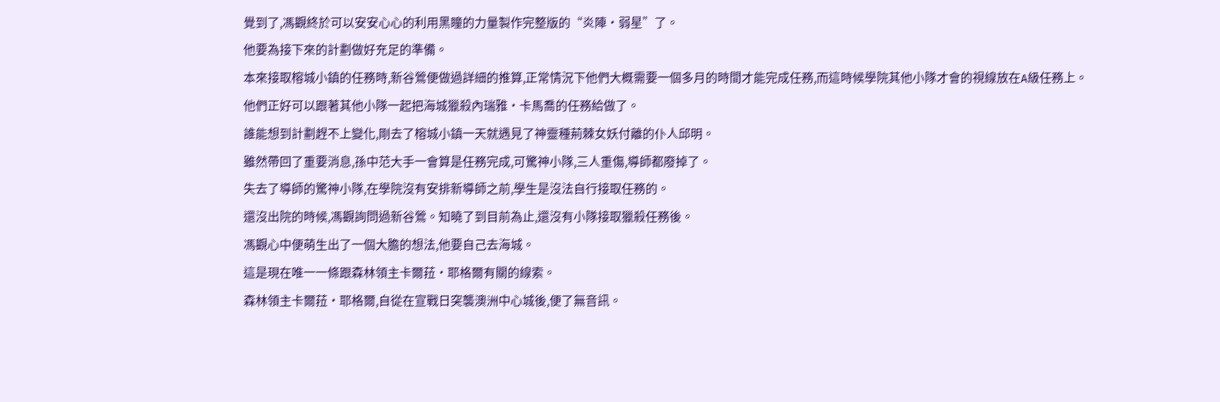覺到了,馮觀終於可以安安心心的利用黑瞳的力量製作完整版的“炎陣·弱星”了。
他要為接下來的計劃做好充足的準備。
本來接取榕城小鎮的任務時,新谷鶯便做過詳細的推算,正常情況下他們大概需要一個多月的時間才能完成任務,而這時候學院其他小隊才會的視線放在A級任務上。
他們正好可以跟著其他小隊一起把海城獵殺內瑞雅·卡馬喬的任務給做了。
誰能想到計劃趕不上變化,剛去了榕城小鎮一天就遇見了神靈種荊棘女妖付離的仆人邱明。
雖然帶回了重要消息,孫中范大手一會算是任務完成,可驚神小隊,三人重傷,導師都廢掉了。
失去了導師的驚神小隊,在學院沒有安排新導師之前,學生是沒法自行接取任務的。
還沒出院的時候,馮觀詢問過新谷鶯。知曉了到目前為止,還沒有小隊接取獵殺任務後。
馮觀心中便萌生出了一個大膽的想法,他要自己去海城。
這是現在唯一一條跟森林領主卡爾菈·耶格爾有關的線索。
森林領主卡爾菈·耶格爾,自從在宣戰日突襲澳洲中心城後,便了無音訊。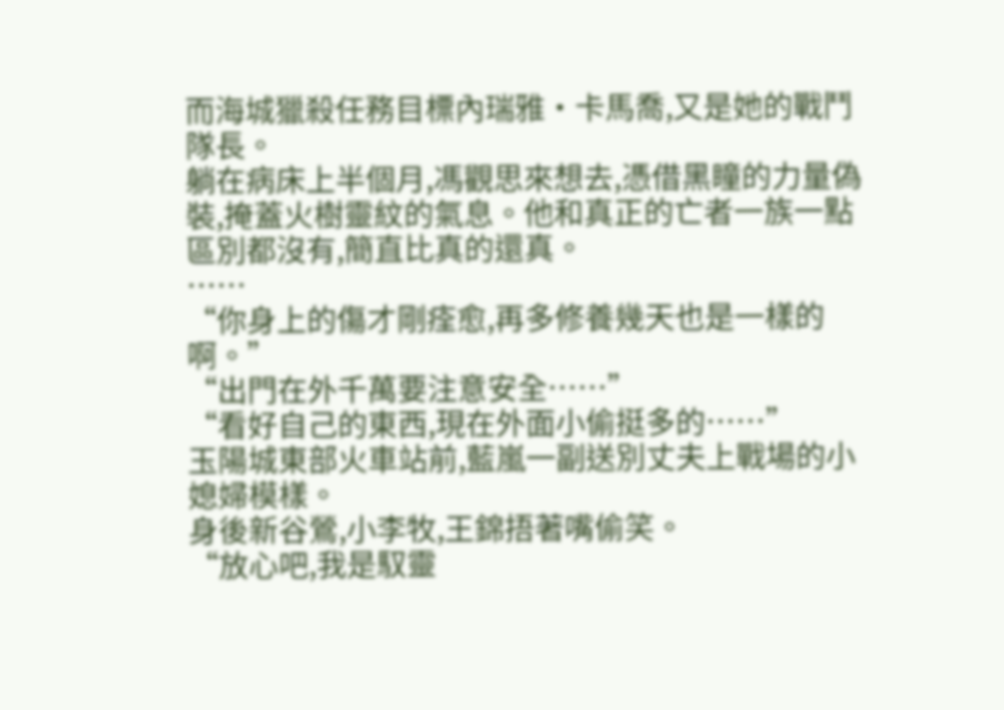而海城獵殺任務目標內瑞雅·卡馬喬,又是她的戰鬥隊長。
躺在病床上半個月,馮觀思來想去,憑借黑瞳的力量偽裝,掩蓋火樹靈紋的氣息。他和真正的亡者一族一點區別都沒有,簡直比真的還真。
……
“你身上的傷才剛痊愈,再多修養幾天也是一樣的啊。”
“出門在外千萬要注意安全……”
“看好自己的東西,現在外面小偷挺多的……”
玉陽城東部火車站前,藍嵐一副送別丈夫上戰場的小媳婦模樣。
身後新谷鶯,小李牧,王錦捂著嘴偷笑。
“放心吧,我是馭靈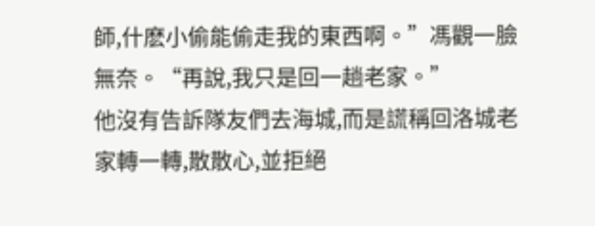師,什麽小偷能偷走我的東西啊。”馮觀一臉無奈。“再說,我只是回一趟老家。”
他沒有告訴隊友們去海城,而是謊稱回洛城老家轉一轉,散散心,並拒絕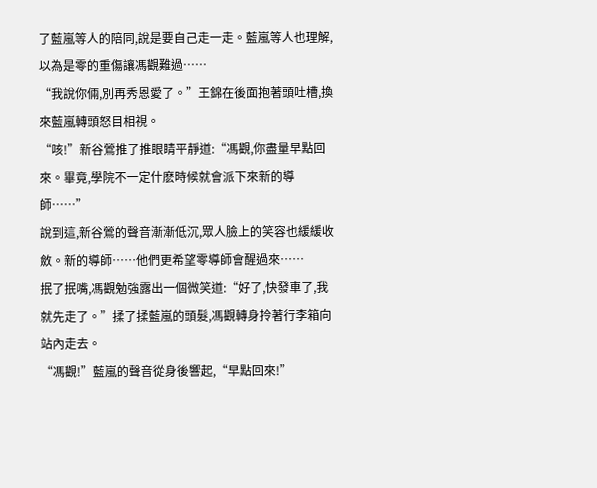了藍嵐等人的陪同,說是要自己走一走。藍嵐等人也理解,以為是零的重傷讓馮觀難過……
“我說你倆,別再秀恩愛了。”王錦在後面抱著頭吐槽,換來藍嵐轉頭怒目相視。
“咳!”新谷鶯推了推眼睛平靜道:“馮觀,你盡量早點回來。畢竟,學院不一定什麽時候就會派下來新的導師……”
說到這,新谷鶯的聲音漸漸低沉,眾人臉上的笑容也緩緩收斂。新的導師……他們更希望零導師會醒過來……
抿了抿嘴,馮觀勉強露出一個微笑道:“好了,快發車了,我就先走了。”揉了揉藍嵐的頭髮,馮觀轉身拎著行李箱向站內走去。
“馮觀!”藍嵐的聲音從身後響起,“早點回來!”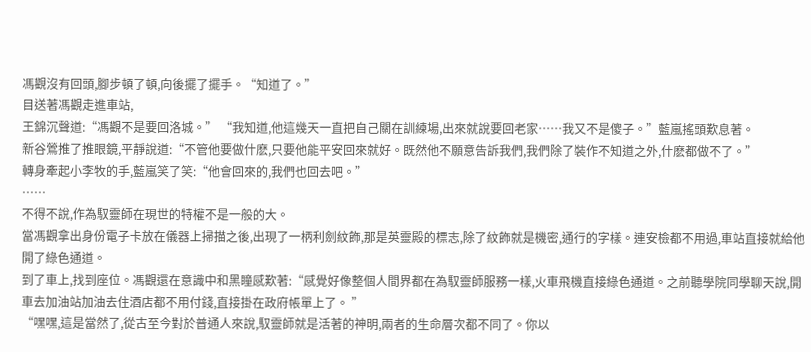馮觀沒有回頭,腳步頓了頓,向後擺了擺手。“知道了。”
目送著馮觀走進車站,
王錦沉聲道:“馮觀不是要回洛城。” “我知道,他這幾天一直把自己關在訓練場,出來就說要回老家……我又不是傻子。”藍嵐搖頭歎息著。
新谷鶯推了推眼鏡,平靜說道:“不管他要做什麽,只要他能平安回來就好。既然他不願意告訴我們,我們除了裝作不知道之外,什麽都做不了。”
轉身牽起小李牧的手,藍嵐笑了笑:“他會回來的,我們也回去吧。”
……
不得不說,作為馭靈師在現世的特權不是一般的大。
當馮觀拿出身份電子卡放在儀器上掃描之後,出現了一柄利劍紋飾,那是英靈殿的標志,除了紋飾就是機密,通行的字樣。連安檢都不用過,車站直接就給他開了綠色通道。
到了車上,找到座位。馮觀還在意識中和黑瞳感歎著:“感覺好像整個人間界都在為馭靈師服務一樣,火車飛機直接綠色通道。之前聽學院同學聊天說,開車去加油站加油去住酒店都不用付錢,直接掛在政府帳單上了。 ”
“嘿嘿,這是當然了,從古至今對於普通人來說,馭靈師就是活著的神明,兩者的生命層次都不同了。你以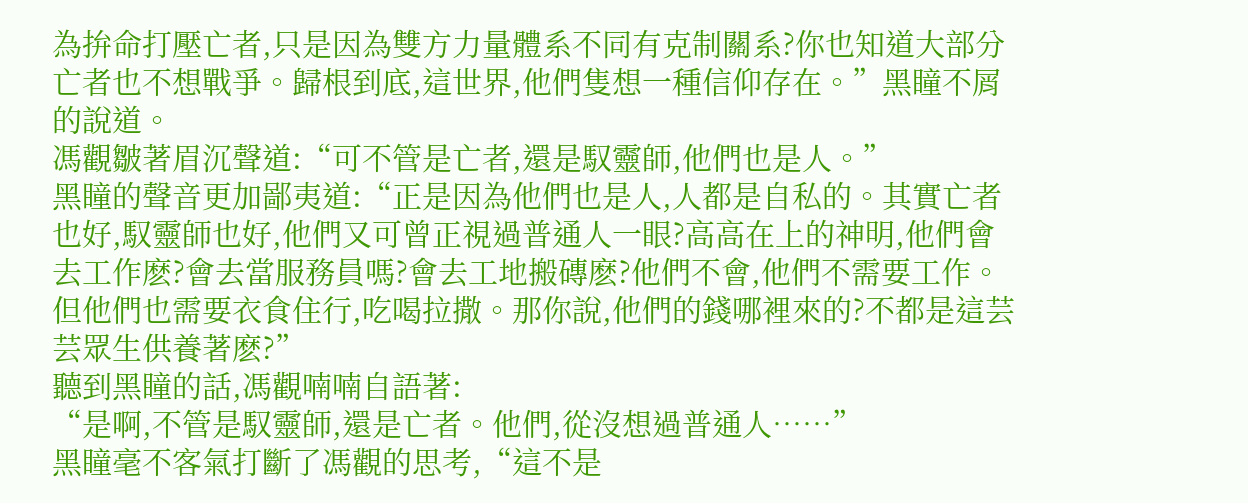為拚命打壓亡者,只是因為雙方力量體系不同有克制關系?你也知道大部分亡者也不想戰爭。歸根到底,這世界,他們隻想一種信仰存在。”黑瞳不屑的說道。
馮觀皺著眉沉聲道:“可不管是亡者,還是馭靈師,他們也是人。”
黑瞳的聲音更加鄙夷道:“正是因為他們也是人,人都是自私的。其實亡者也好,馭靈師也好,他們又可曾正視過普通人一眼?高高在上的神明,他們會去工作麽?會去當服務員嗎?會去工地搬磚麽?他們不會,他們不需要工作。但他們也需要衣食住行,吃喝拉撒。那你說,他們的錢哪裡來的?不都是這芸芸眾生供養著麽?”
聽到黑瞳的話,馮觀喃喃自語著:
“是啊,不管是馭靈師,還是亡者。他們,從沒想過普通人……”
黑瞳毫不客氣打斷了馮觀的思考,“這不是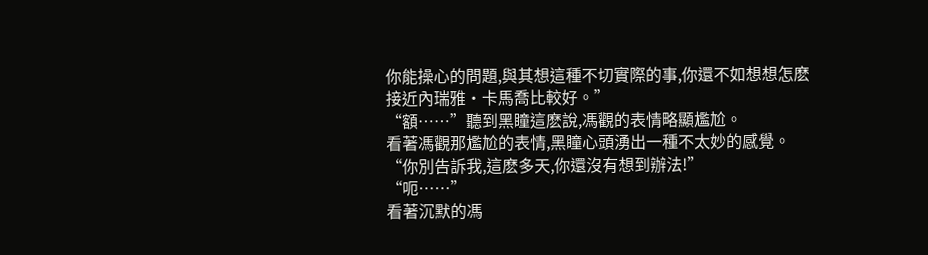你能操心的問題,與其想這種不切實際的事,你還不如想想怎麽接近內瑞雅·卡馬喬比較好。”
“額……”聽到黑瞳這麽說,馮觀的表情略顯尷尬。
看著馮觀那尷尬的表情,黑瞳心頭湧出一種不太妙的感覺。
“你別告訴我,這麽多天,你還沒有想到辦法!”
“呃……”
看著沉默的馮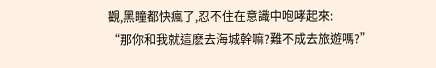觀,黑瞳都快瘋了,忍不住在意識中咆哮起來:
“那你和我就這麽去海城幹嘛?難不成去旅遊嗎?”